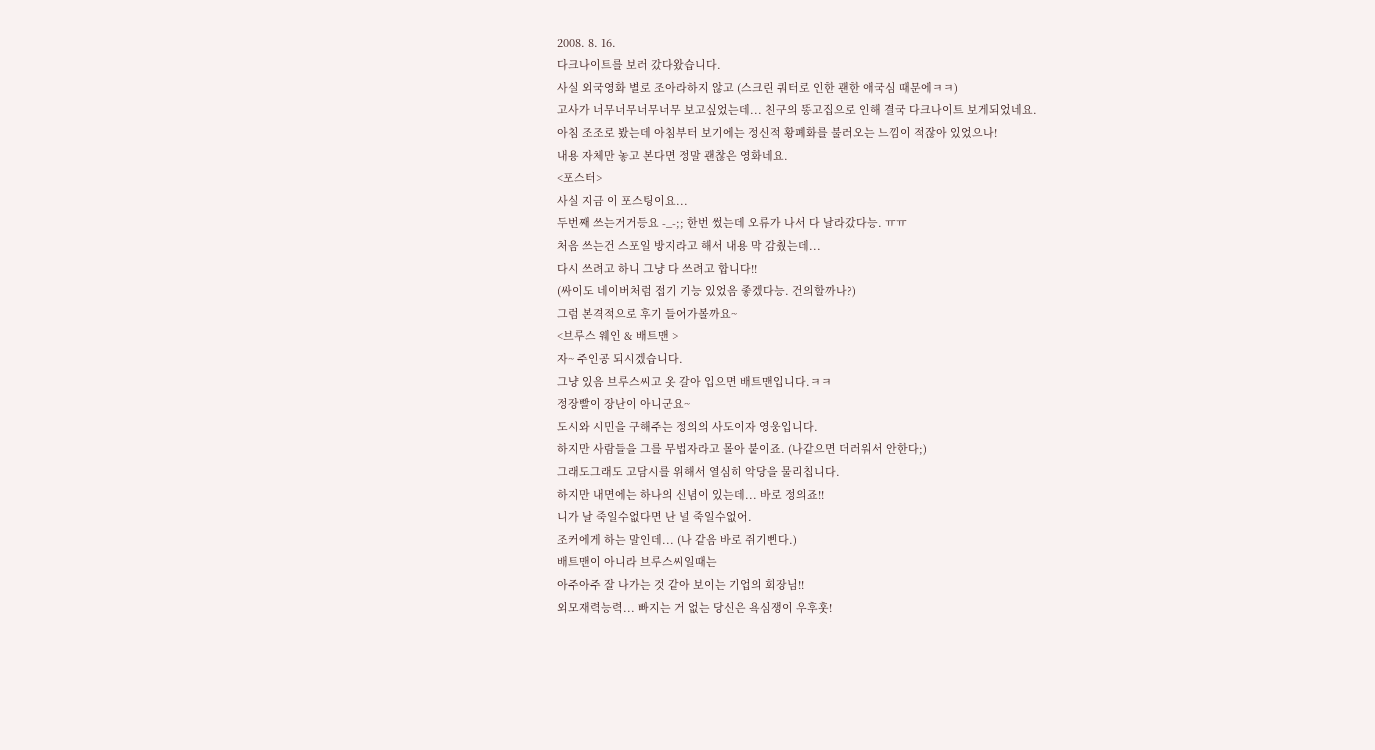2008. 8. 16.
다크나이트를 보러 갔다왔습니다.
사실 외국영화 별로 조아라하지 않고 (스크린 쿼터로 인한 괜한 애국심 때문에ㅋㅋ)
고사가 너무너무너무너무 보고싶었는데... 친구의 똥고집으로 인해 결국 다크나이트 보게되었네요.
아침 조조로 봤는데 아침부터 보기에는 정신적 황폐화를 불러오는 느낌이 적잖아 있었으나!
내용 자체만 놓고 본다면 정말 괜찮은 영화네요.
<포스터>
사실 지금 이 포스팅이요...
두번째 쓰는거거등요 -_-;; 한번 썼는데 오류가 나서 다 날라갔다능. ㅠㅠ
처음 쓰는건 스포일 방지라고 해서 내용 막 감췄는데...
다시 쓰려고 하니 그냥 다 쓰려고 합니다!!
(싸이도 네이버처럼 접기 기능 있었음 좋겠다능. 건의할까나?)
그럼 본격적으로 후기 들어가볼까요~
<브루스 웨인 & 배트맨 >
자~ 주인공 되시겠습니다.
그냥 있음 브루스씨고 옷 갈아 입으면 배트맨입니다.ㅋㅋ
정장빨이 장난이 아니군요~
도시와 시민을 구해주는 정의의 사도이자 영웅입니다.
하지만 사람들을 그를 무법자라고 몰아 붙이죠. (나같으면 더러워서 안한다;)
그래도그래도 고담시를 위해서 열심히 악당을 물리칩니다.
하지만 내면에는 하나의 신념이 있는데... 바로 정의죠!!
니가 날 죽일수없다면 난 널 죽일수없어.
조커에게 하는 말인데... (나 같음 바로 쥐기삔다.)
배트맨이 아니라 브루스씨일때는
아주아주 잘 나가는 것 같아 보이는 기업의 회장님!!
외모재력능력... 빠지는 거 없는 당신은 욕심쟁이 우후훗!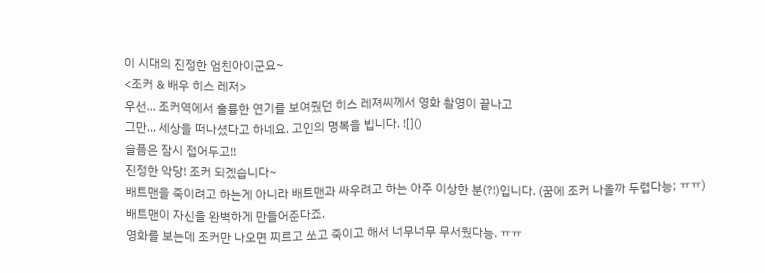이 시대의 진정한 엄친아이군요~
<조커 & 배우 히스 레저>
우선... 조커역에서 훌륭한 연기를 보여줬던 히스 레져씨께서 영화 촬영이 끝나고
그만... 세상을 떠나셨다고 하네요. 고인의 명복을 빕니다. ![]()
슬픔은 잠시 접어두고!!
진정한 악당! 조커 되겠습니다~
배트맨을 죽이려고 하는게 아니라 배트맨과 싸우려고 하는 아주 이상한 분(?!)입니다. (꿈에 조커 나올까 두렵다능; ㅠㅠ)
배트맨이 자신을 완벽하게 만들어준다죠.
영화를 보는데 조커만 나오면 찌르고 쏘고 죽이고 해서 너무너무 무서웠다능. ㅠㅠ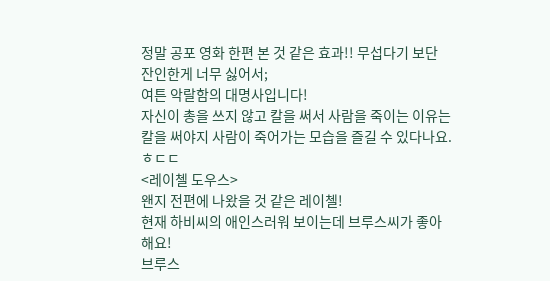정말 공포 영화 한편 본 것 같은 효과!! 무섭다기 보단 잔인한게 너무 싫어서;
여튼 악랄함의 대명사입니다!
자신이 총을 쓰지 않고 칼을 써서 사람을 죽이는 이유는 칼을 써야지 사람이 죽어가는 모습을 즐길 수 있다나요. ㅎㄷㄷ
<레이첼 도우스>
왠지 전편에 나왔을 것 같은 레이첼!
현재 하비씨의 애인스러워 보이는데 브루스씨가 좋아해요!
브루스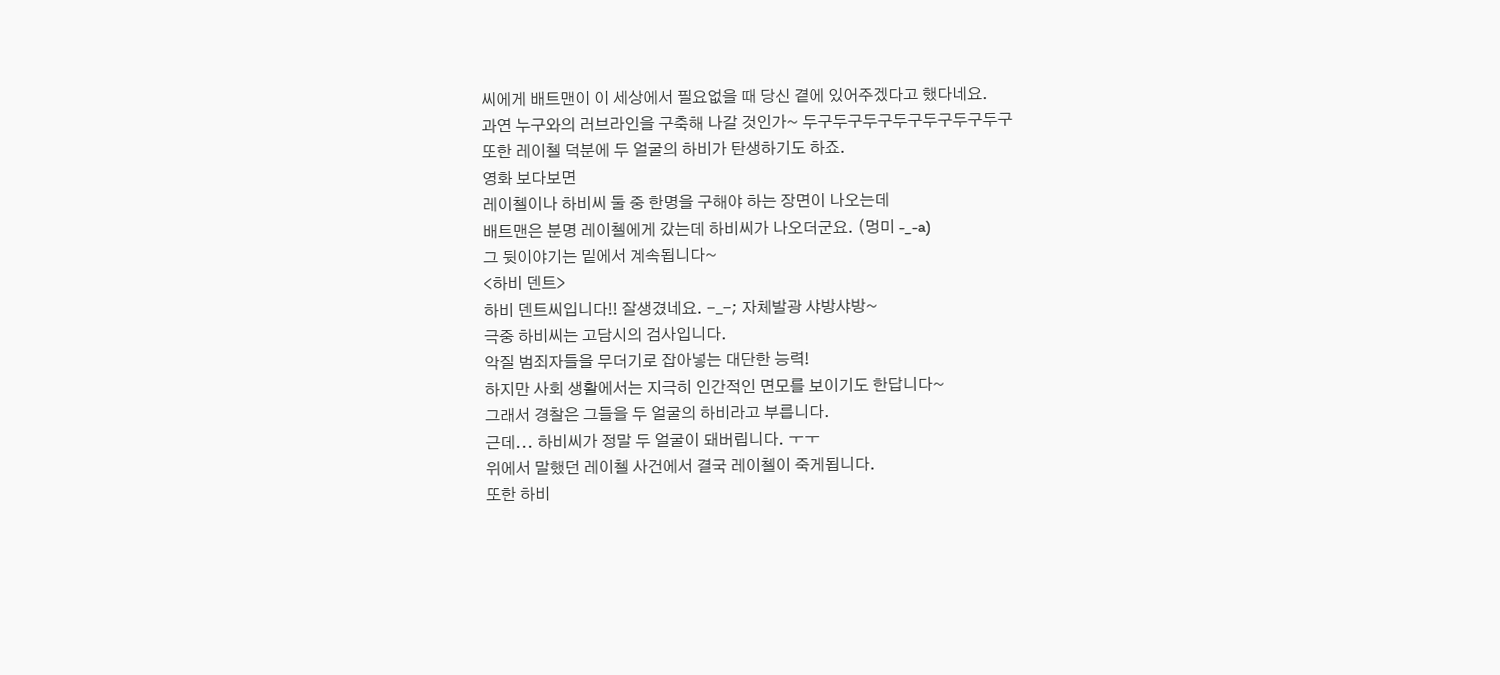씨에게 배트맨이 이 세상에서 필요없을 때 당신 곁에 있어주겠다고 했다네요.
과연 누구와의 러브라인을 구축해 나갈 것인가~ 두구두구두구두구두구두구두구
또한 레이첼 덕분에 두 얼굴의 하비가 탄생하기도 하죠.
영화 보다보면
레이첼이나 하비씨 둘 중 한명을 구해야 하는 장면이 나오는데
배트맨은 분명 레이첼에게 갔는데 하비씨가 나오더군요. (멍미 -_-a)
그 뒷이야기는 밑에서 계속됩니다~
<하비 덴트>
하비 덴트씨입니다!! 잘생겼네요. -_-; 자체발광 샤방샤방~
극중 하비씨는 고담시의 검사입니다.
악질 범죄자들을 무더기로 잡아넣는 대단한 능력!
하지만 사회 생활에서는 지극히 인간적인 면모를 보이기도 한답니다~
그래서 경찰은 그들을 두 얼굴의 하비라고 부릅니다.
근데... 하비씨가 정말 두 얼굴이 돼버립니다. ㅜㅜ
위에서 말했던 레이첼 사건에서 결국 레이첼이 죽게됩니다.
또한 하비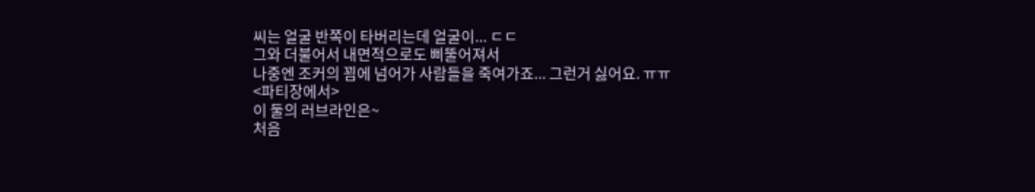씨는 얼굴 반쪽이 타버리는데 얼굴이... ㄷㄷ
그와 더불어서 내면적으로도 삐뚤어져서
나중엔 조커의 꾐에 넘어가 사람들을 죽여가죠... 그런거 싫어요. ㅠㅠ
<파티장에서>
이 둘의 러브라인은~
처음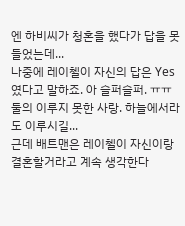엔 하비씨가 청혼을 했다가 답을 못 들었는데...
나중에 레이첼이 자신의 답은 Yes 였다고 말하죠. 아 슬퍼슬퍼. ㅠㅠ
둘의 이루지 못한 사랑. 하늘에서라도 이루시길...
근데 배트맨은 레이첼이 자신이랑 결혼할거라고 계속 생각한다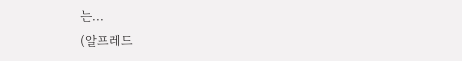는...
(알프레드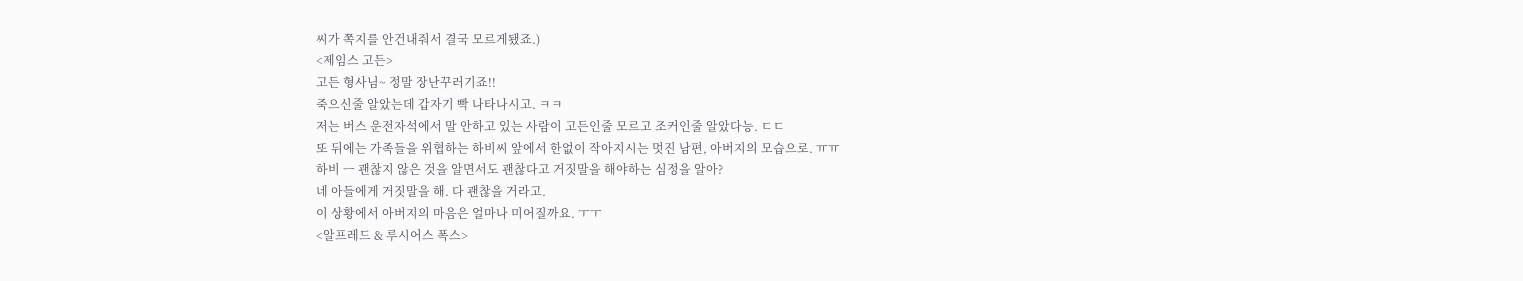씨가 쪽지를 안건내줘서 결국 모르게됐죠.)
<제임스 고든>
고든 형사님~ 정말 장난꾸러기죠!!
죽으신줄 알았는데 갑자기 빡 나타나시고. ㅋㅋ
저는 버스 운전자석에서 말 안하고 있는 사람이 고든인줄 모르고 조커인줄 알았다능. ㄷㄷ
또 뒤에는 가족들을 위협하는 하비씨 앞에서 한없이 작아지시는 멋진 남편, 아버지의 모습으로. ㅠㅠ
하비 ㅡ 괜찮지 않은 것을 알면서도 괜찮다고 거짓말을 해야하는 심정을 알아?
네 아들에게 거짓말을 해. 다 괜찮을 거라고.
이 상황에서 아버지의 마음은 얼마나 미어질까요. ㅜㅜ
<알프레드 & 루시어스 폭스>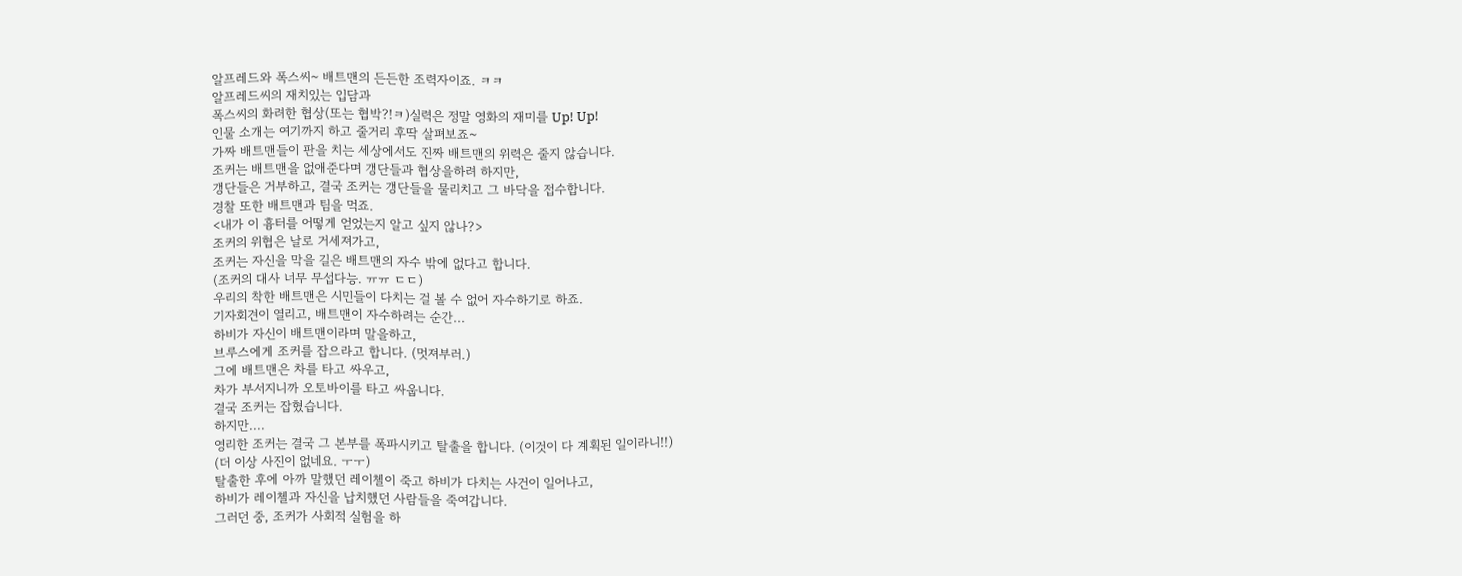알프레드와 폭스씨~ 배트맨의 든든한 조력자이죠. ㅋㅋ
알프레드씨의 재치있는 입담과
폭스씨의 화려한 협상(또는 협박?!ㅋ)실력은 정말 영화의 재미를 Up! Up!
인물 소개는 여기까지 하고 줄거리 후딱 살펴보죠~
가짜 배트맨들이 판을 치는 세상에서도 진짜 배트맨의 위력은 줄지 않습니다.
조커는 배트맨을 없애준다며 갱단들과 협상을하려 하지만,
갱단들은 거부하고, 결국 조커는 갱단들을 물리치고 그 바닥을 접수합니다.
경찰 또한 배트맨과 팀을 먹죠.
<내가 이 흉터를 어떻게 얻었는지 알고 싶지 않나?>
조커의 위협은 날로 거세져가고,
조커는 자신을 막을 길은 배트맨의 자수 밖에 없다고 합니다.
(조커의 대사 너무 무섭다능. ㅠㅠ ㄷㄷ)
우리의 착한 배트맨은 시민들이 다치는 걸 볼 수 없어 자수하기로 하죠.
기자회견이 열리고, 배트맨이 자수하려는 순간...
하비가 자신이 배트맨이라며 말을하고,
브루스에게 조커를 잡으라고 합니다. (멋져부러.)
그에 배트맨은 차를 타고 싸우고,
차가 부서지니까 오토바이를 타고 싸웁니다.
결국 조커는 잡혔습니다.
하지만....
영리한 조커는 결국 그 본부를 폭파시키고 탈출을 합니다. (이것이 다 계획된 일이라니!!)
(더 이상 사진이 없네요. ㅜㅜ)
탈출한 후에 아까 말했던 레이첼이 죽고 하비가 다치는 사건이 일어나고,
하비가 레이첼과 자신을 납치했던 사람들을 죽여갑니다.
그러던 중, 조커가 사회적 실험을 하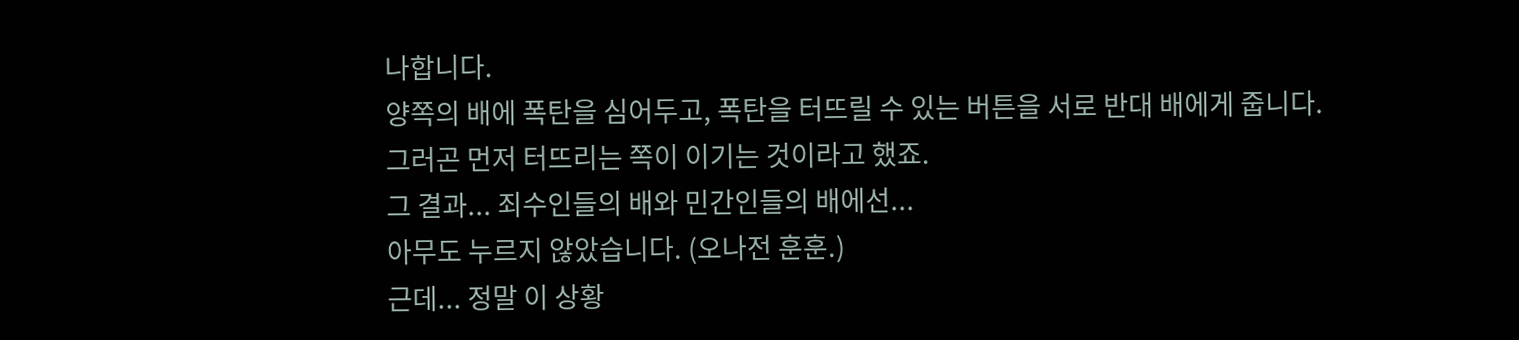나합니다.
양쪽의 배에 폭탄을 심어두고, 폭탄을 터뜨릴 수 있는 버튼을 서로 반대 배에게 줍니다.
그러곤 먼저 터뜨리는 쪽이 이기는 것이라고 했죠.
그 결과... 죄수인들의 배와 민간인들의 배에선...
아무도 누르지 않았습니다. (오나전 훈훈.)
근데... 정말 이 상황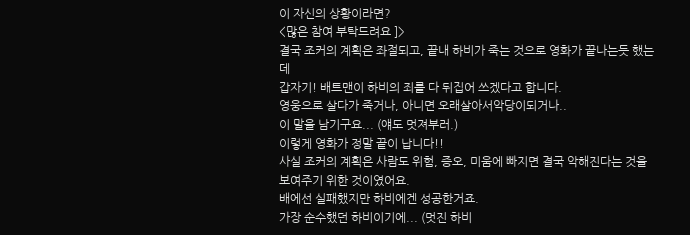이 자신의 상황이라면?
<많은 참여 부탁드려요 ]>
결국 조커의 계획은 좌절되고, 끝내 하비가 죽는 것으로 영화가 끝나는듯 했는데
갑자기! 배트맨이 하비의 죄를 다 뒤집어 쓰겠다고 합니다.
영웅으로 살다가 죽거나, 아니면 오래살아서악당이되거나..
이 말을 남기구요... (얘도 멋져부러.)
이렇게 영화가 정말 끝이 납니다!!
사실 조커의 계획은 사람도 위험, 증오, 미움에 빠지면 결국 악해진다는 것을 보여주기 위한 것이였어요.
배에선 실패했지만 하비에겐 성공한거죠.
가장 순수했던 하비이기에... (멋진 하비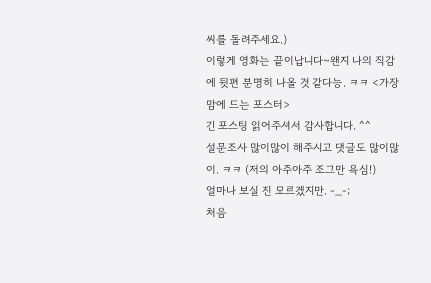씨를 돌려주세요.)
이렇게 영화는 끝이납니다~왠지 나의 직감에 뒷편 분명히 나올 것 같다능. ㅋㅋ <가장 맘에 드는 포스터>
긴 포스팅 읽어주셔서 감사합니다. ^^
설문조사 많이많이 해주시고 댓글도 많이많이. ㅋㅋ (저의 아주아주 조그만 욕심!)
얼마나 보실 진 모르겠지만. -_-;
처음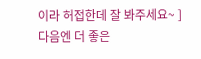이라 허접한데 잘 봐주세요~ ]
다음엔 더 좋은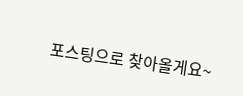포스팅으로 찾아올게요~